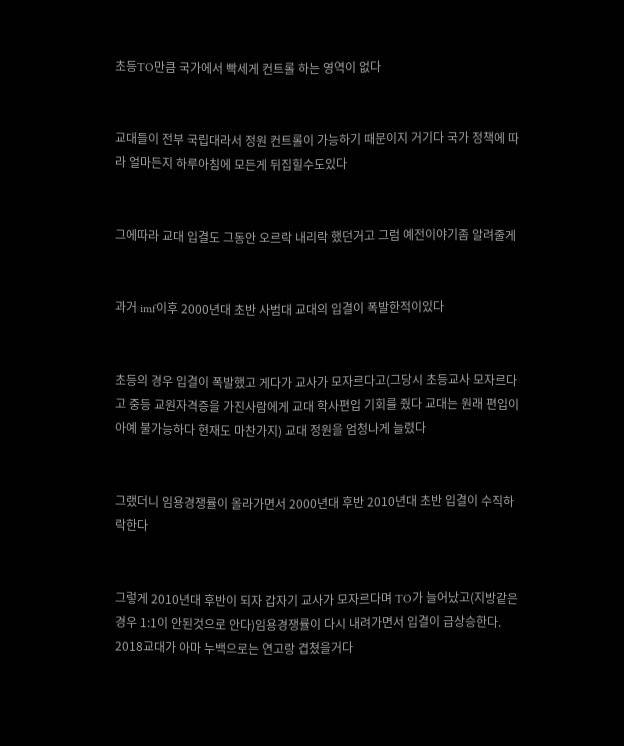초등TO만큼 국가에서 빡세게 컨트롤 하는 영역이 없다


교대들이 전부 국립대라서 정원 컨트롤이 가능하기 때문이지 거기다 국가 정책에 따라 얼마든지 하루아침에 모든게 뒤집힐수도있다


그에따라 교대 입결도 그동안 오르락 내리락 했던거고 그럼 예전이야기좀 알려줄게


과거 imf이후 2000년대 초반 사범대 교대의 입결이 폭발한적이있다


초등의 경우 입결이 폭발했고 게다가 교사가 모자르다고(그당시 초등교사 모자르다고 중등 교원자격증을 가진사람에게 교대 학사편입 기회를 줬다 교대는 원래 편입이 아예 불가능하다 현재도 마찬가지) 교대 정원을 엄청나게 늘렸다


그랬더니 임용경쟁률이 올라가면서 2000년대 후반 2010년대 초반 입결이 수직하락한다


그렇게 2010년대 후반이 되자 갑자기 교사가 모자르다며 TO가 늘어났고(지방같은경우 1:1이 안된것으로 안다)임용경쟁률이 다시 내려가면서 입결이 급상승한다. 2018교대가 아마 누백으로는 연고랑 겹쳤을거다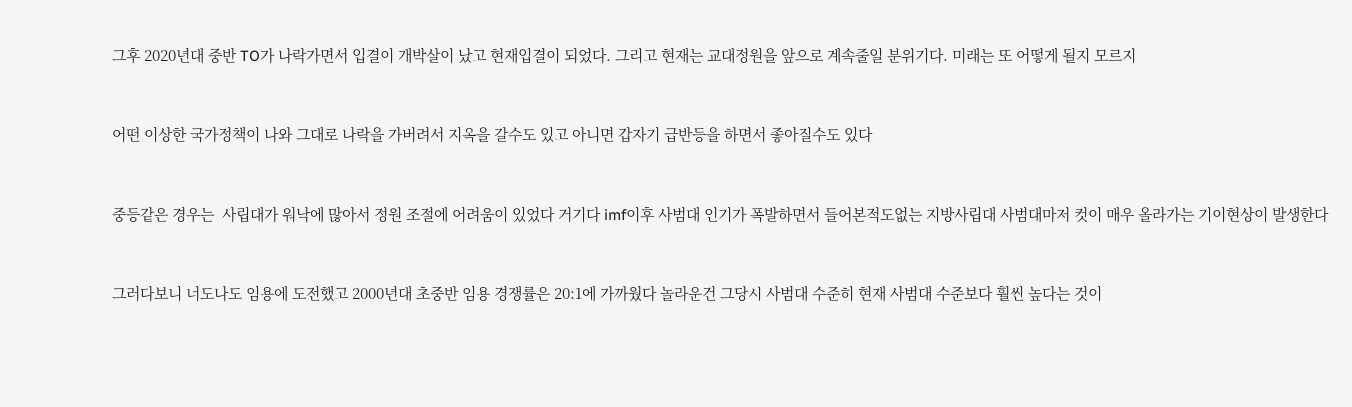그후 2020년대 중반 TO가 나락가면서 입결이 개박살이 났고 현재입결이 되었다. 그리고 현재는 교대정원을 앞으로 계속줄일 분위기다. 미래는 또 어떻게 될지 모르지


어떤 이상한 국가정책이 나와 그대로 나락을 가버려서 지옥을 갈수도 있고 아니면 갑자기 급반등을 하면서 좋아질수도 있다


중등같은 경우는  사립대가 워낙에 많아서 정원 조절에 어려움이 있었다 거기다 imf이후 사범대 인기가 폭발하면서 들어본적도없는 지방사립대 사범대마저 컷이 매우 올라가는 기이현상이 발생한다


그러다보니 너도나도 임용에 도전했고 2000년대 초중반 임용 경쟁률은 20:1에 가까웠다 놀라운건 그당시 사범대 수준히 현재 사범대 수준보다 훨씬 높다는 것이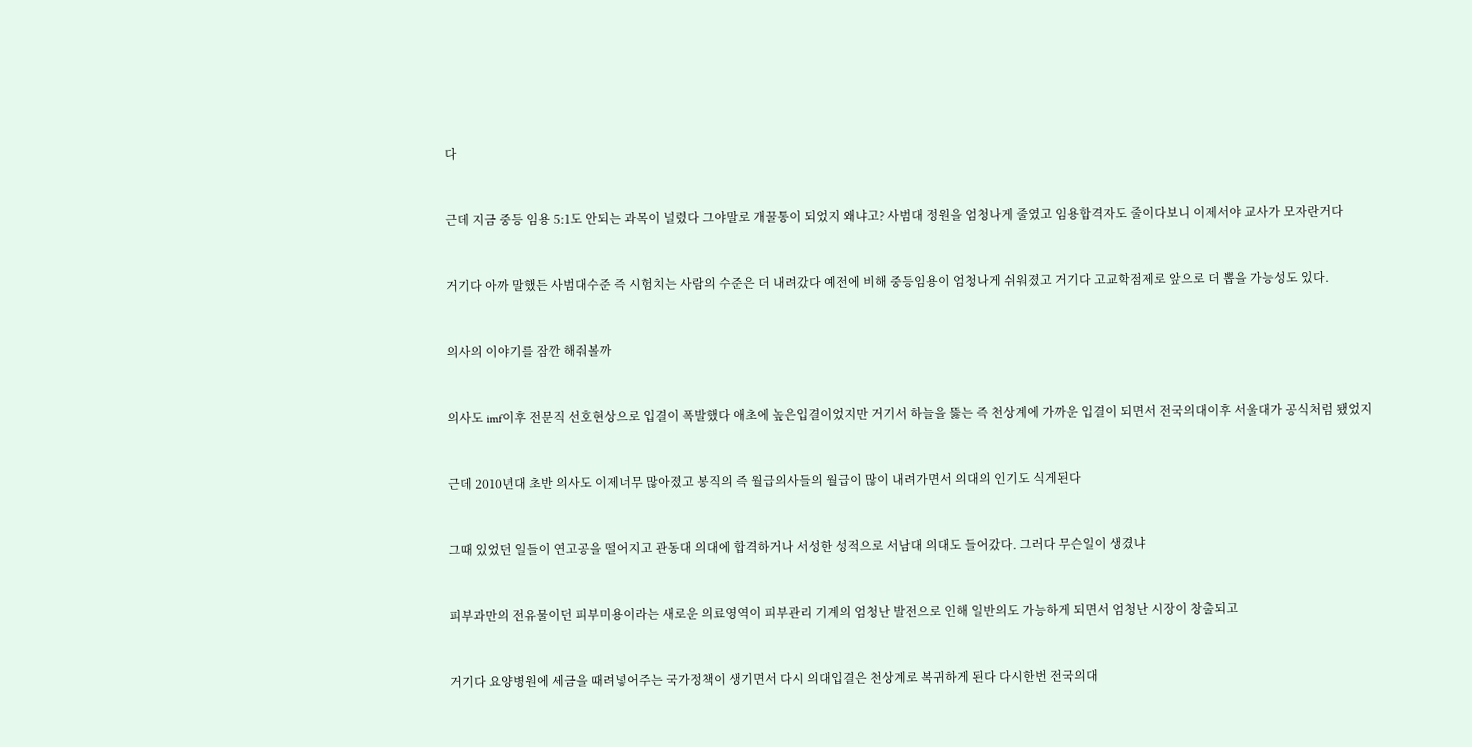다


근데 지금 중등 임용 5:1도 안되는 과목이 널렸다 그야말로 개꿀통이 되었지 왜냐고? 사범대 정원을 엄청나게 줄였고 임용합격자도 줄이다보니 이제서야 교사가 모자란거다


거기다 아까 말했든 사범대수준 즉 시험치는 사람의 수준은 더 내려갔다 예전에 비해 중등임용이 엄청나게 쉬워졌고 거기다 고교학점제로 앞으로 더 뽑을 가능성도 있다.


의사의 이야기를 잠깐 해줘볼까


의사도 imf이후 전문직 선호현상으로 입결이 폭발했다 애초에 높은입결이었지만 거기서 하늘을 뚫는 즉 천상계에 가까운 입결이 되면서 전국의대이후 서울대가 공식처럼 됐었지


근데 2010년대 초반 의사도 이제너무 많아졌고 봉직의 즉 월급의사들의 월급이 많이 내려가면서 의대의 인기도 식게된다


그때 있었던 일들이 연고공을 떨어지고 관동대 의대에 합격하거나 서성한 성적으로 서남대 의대도 들어갔다. 그러다 무슨일이 생겼냐


피부과만의 전유물이던 피부미용이라는 새로운 의료영역이 피부관리 기계의 엄청난 발전으로 인해 일반의도 가능하게 되면서 엄청난 시장이 창출되고


거기다 요양병원에 세금을 때려넣어주는 국가정책이 생기면서 다시 의대입결은 천상계로 복귀하게 된다 다시한번 전국의대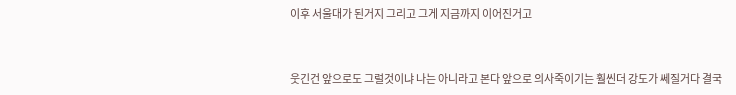이후 서울대가 된거지 그리고 그게 지금까지 이어진거고


웃긴건 앞으로도 그럴것이냐 나는 아니라고 본다 앞으로 의사죽이기는 훨씬더 강도가 쎄질거다 결국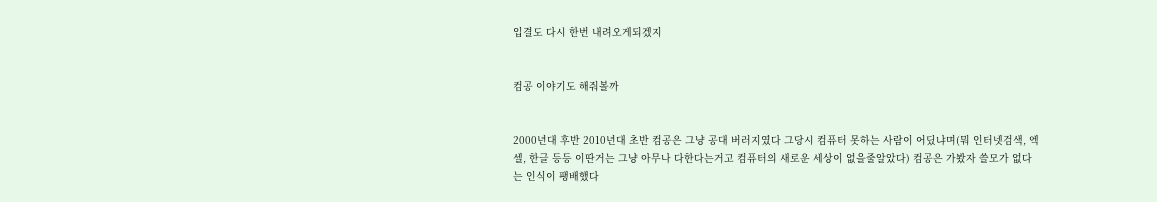입결도 다시 한번 내려오게되겠지


컴공 이야기도 해줘볼까


2000년대 후반 2010년대 초반 컴공은 그냥 공대 버러지였다 그당시 컴퓨터 못하는 사람이 어딨냐며(뭐 인터넷검색, 엑셀, 한글 등등 이딴거는 그냥 아무나 다한다는거고 컴퓨터의 새로운 세상이 없을줄알았다) 컴공은 가봤자 쓸모가 없다는 인식이 팽배했다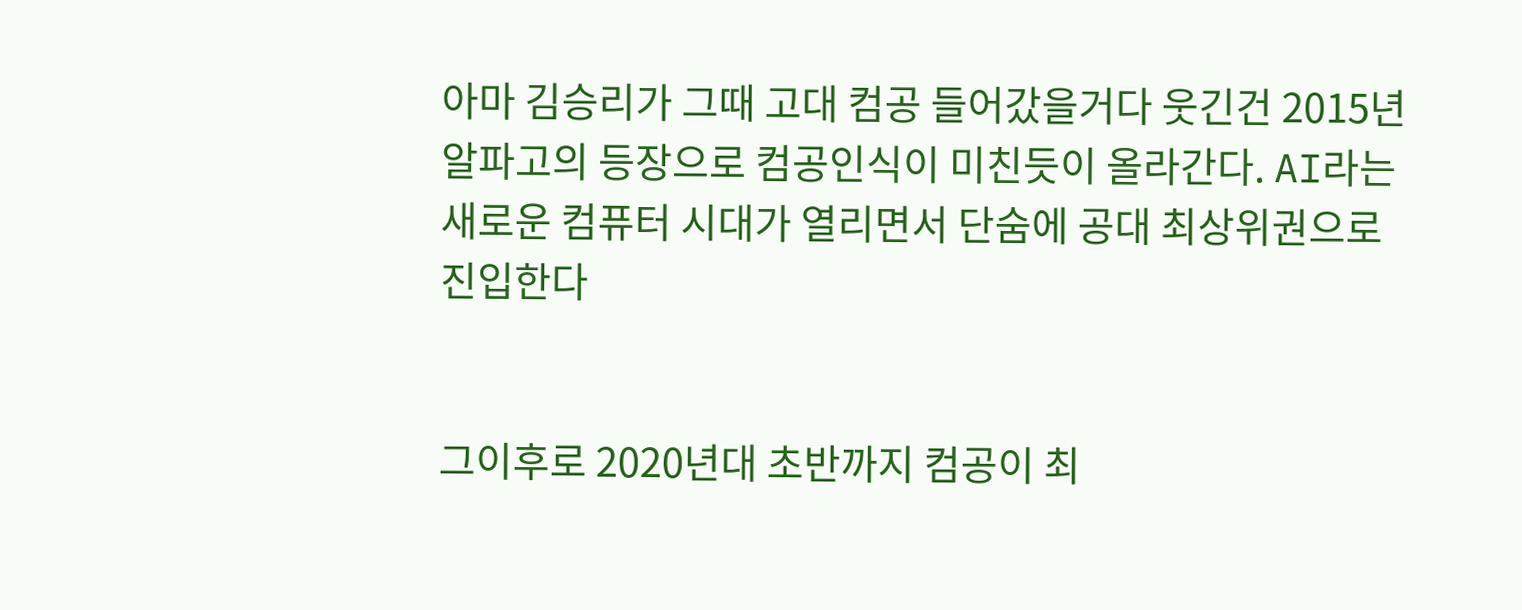아마 김승리가 그때 고대 컴공 들어갔을거다 웃긴건 2015년 알파고의 등장으로 컴공인식이 미친듯이 올라간다. AI라는 새로운 컴퓨터 시대가 열리면서 단숨에 공대 최상위권으로 진입한다


그이후로 2020년대 초반까지 컴공이 최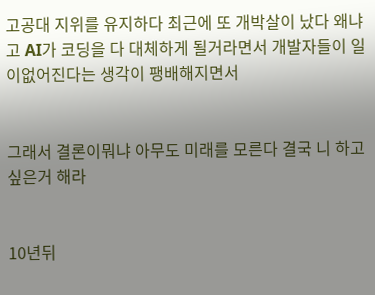고공대 지위를 유지하다 최근에 또 개박살이 났다 왜냐고 AI가 코딩을 다 대체하게 될거라면서 개발자들이 일이없어진다는 생각이 팽배해지면서


그래서 결론이뭐냐 아무도 미래를 모른다 결국 니 하고싶은거 해라


10년뒤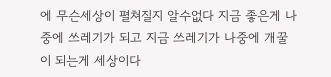에 무슨세상이 펼쳐질지 알수없다 지금 좋은게 나중에 쓰레기가 되고 지금 쓰레기가 나중에 개꿀이 되는게 세상이다